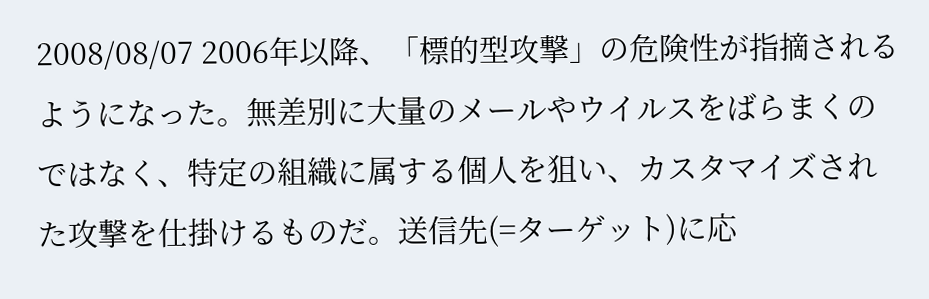2008/08/07 2006年以降、「標的型攻撃」の危険性が指摘されるようになった。無差別に大量のメールやウイルスをばらまくのではなく、特定の組織に属する個人を狙い、カスタマイズされた攻撃を仕掛けるものだ。送信先(=ターゲット)に応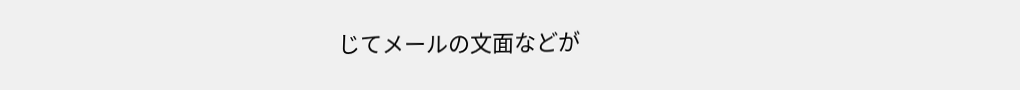じてメールの文面などが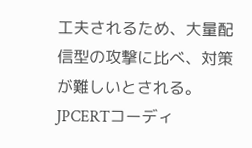工夫されるため、大量配信型の攻撃に比べ、対策が難しいとされる。 JPCERTコーディ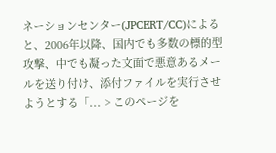ネーションセンター(JPCERT/CC)によると、2006年以降、国内でも多数の標的型攻撃、中でも凝った文面で悪意あるメールを送り付け、添付ファイルを実行させようとする「... > このページを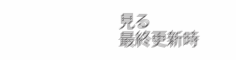見る
最終更新時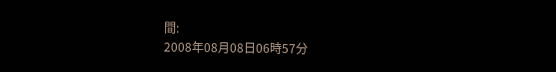間:
2008年08月08日06時57分